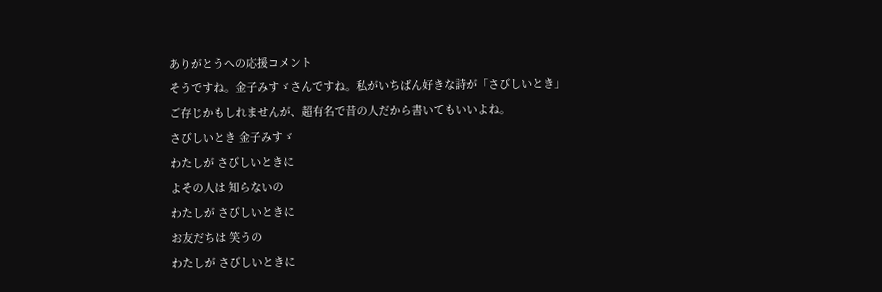ありがとうへの応援コメント
そうですね。金子みすゞさんですね。私がいちばん好きな詩が「さびしいとき」
ご存じかもしれませんが、超有名で昔の人だから書いてもいいよね。
さびしいとき 金子みすゞ
わたしが さびしいときに
よその人は 知らないの
わたしが さびしいときに
お友だちは 笑うの
わたしが さびしいときに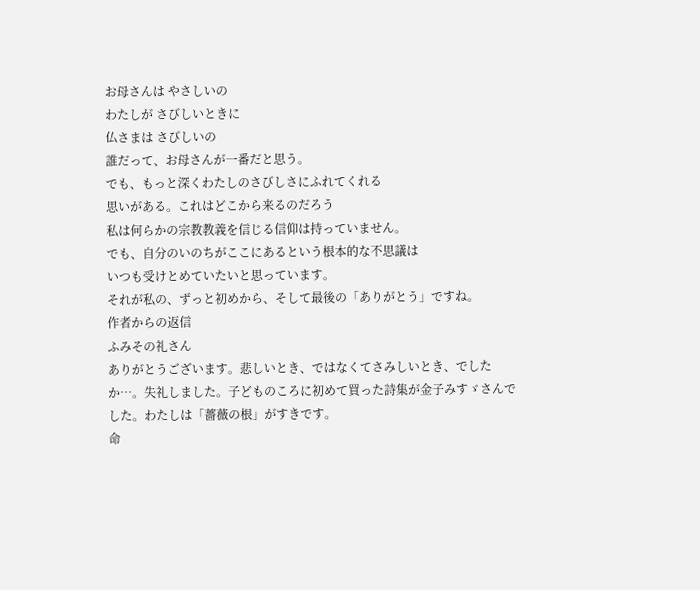お母さんは やさしいの
わたしが さびしいときに
仏さまは さびしいの
誰だって、お母さんが一番だと思う。
でも、もっと深くわたしのさびしさにふれてくれる
思いがある。これはどこから来るのだろう
私は何らかの宗教教義を信じる信仰は持っていません。
でも、自分のいのちがここにあるという根本的な不思議は
いつも受けとめていたいと思っています。
それが私の、ずっと初めから、そして最後の「ありがとう」ですね。
作者からの返信
ふみその礼さん
ありがとうございます。悲しいとき、ではなくてさみしいとき、でしたか…。失礼しました。子どものころに初めて買った詩集が金子みすゞさんでした。わたしは「薔薇の根」がすきです。
命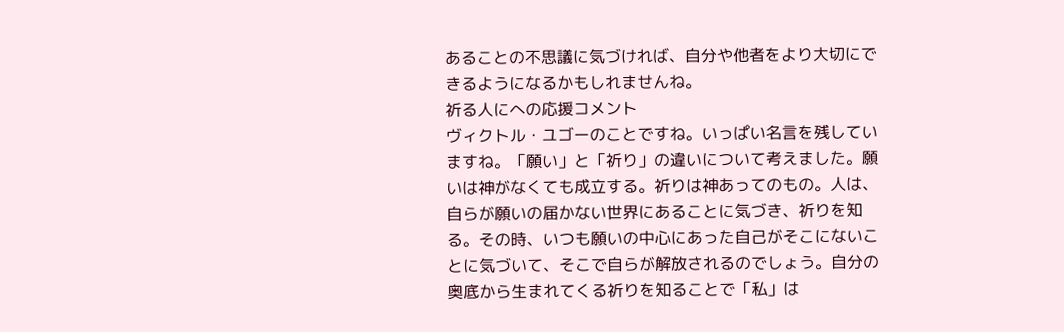あることの不思議に気づければ、自分や他者をより大切にできるようになるかもしれませんね。
祈る人にへの応援コメント
ヴィクトル・ユゴーのことですね。いっぱい名言を残していますね。「願い」と「祈り」の違いについて考えました。願いは神がなくても成立する。祈りは神あってのもの。人は、自らが願いの届かない世界にあることに気づき、祈りを知る。その時、いつも願いの中心にあった自己がそこにないことに気づいて、そこで自らが解放されるのでしょう。自分の奥底から生まれてくる祈りを知ることで「私」は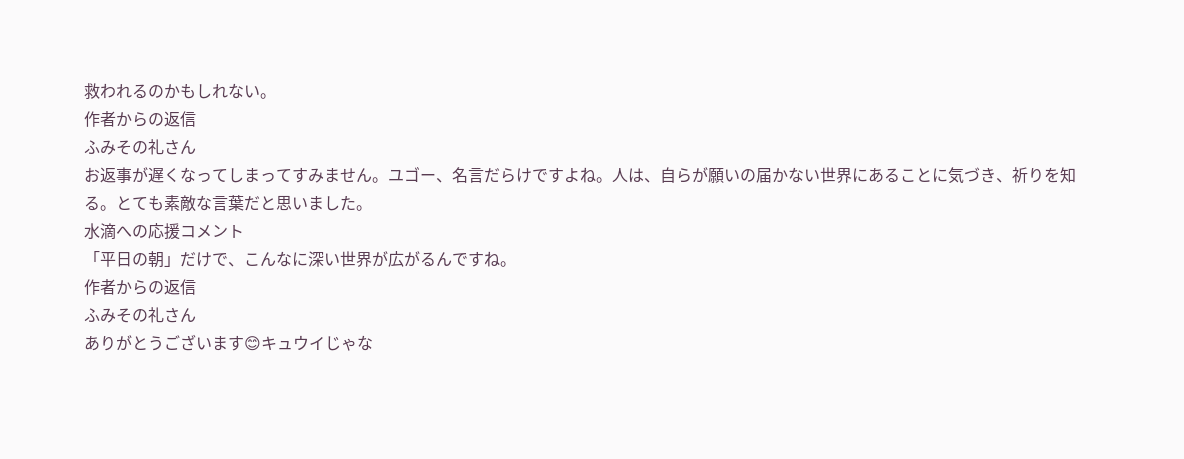救われるのかもしれない。
作者からの返信
ふみその礼さん
お返事が遅くなってしまってすみません。ユゴー、名言だらけですよね。人は、自らが願いの届かない世界にあることに気づき、祈りを知る。とても素敵な言葉だと思いました。
水滴への応援コメント
「平日の朝」だけで、こんなに深い世界が広がるんですね。
作者からの返信
ふみその礼さん
ありがとうございます😊キュウイじゃな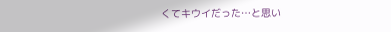くてキウイだった…と思い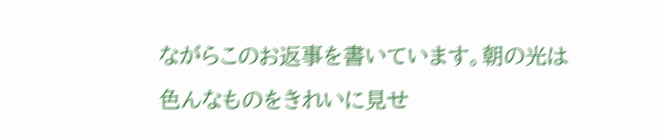ながらこのお返事を書いています。朝の光は色んなものをきれいに見せ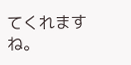てくれますね。